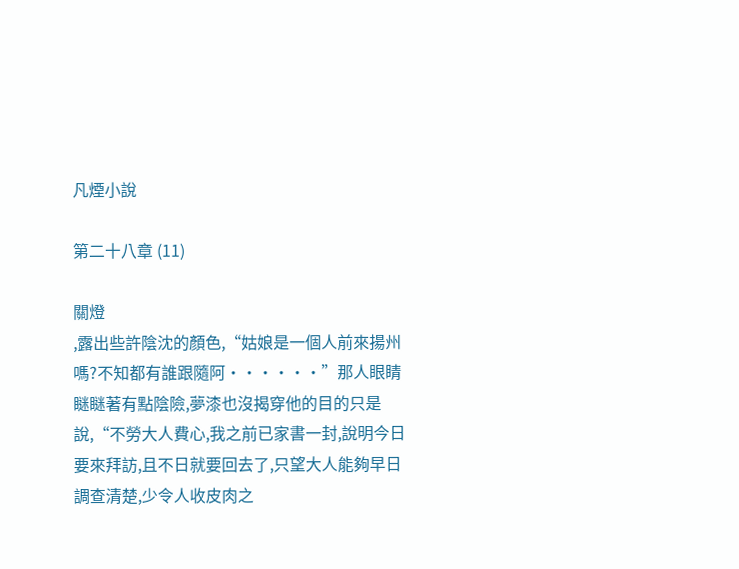凡煙小說

第二十八章 (11)

關燈
,露出些許陰沈的顏色,“姑娘是一個人前來揚州嗎?不知都有誰跟隨阿······”那人眼睛瞇瞇著有點陰險,夢漆也沒揭穿他的目的只是說,“不勞大人費心,我之前已家書一封,說明今日要來拜訪,且不日就要回去了,只望大人能夠早日調查清楚,少令人收皮肉之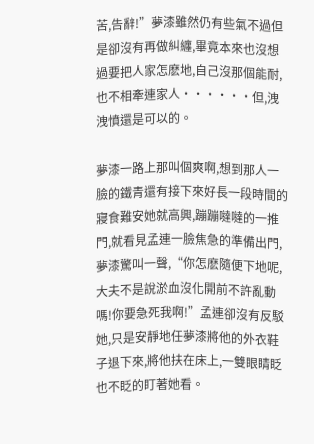苦,告辭!”夢漆雖然仍有些氣不過但是卻沒有再做糾纏,畢竟本來也沒想過要把人家怎麽地,自己沒那個能耐,也不相牽連家人······但,洩洩憤還是可以的。

夢漆一路上那叫個爽啊,想到那人一臉的鐵青還有接下來好長一段時間的寢食難安她就高興,蹦蹦噠噠的一推門,就看見孟連一臉焦急的準備出門,夢漆驚叫一聲,“你怎麽隨便下地呢,大夫不是說淤血沒化開前不許亂動嗎!你要急死我啊!”孟連卻沒有反駁她,只是安靜地任夢漆將他的外衣鞋子退下來,將他扶在床上,一雙眼睛眨也不眨的盯著她看。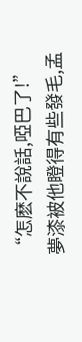“怎麽不說話,啞巴了!”夢漆被他瞪得有些發毛,孟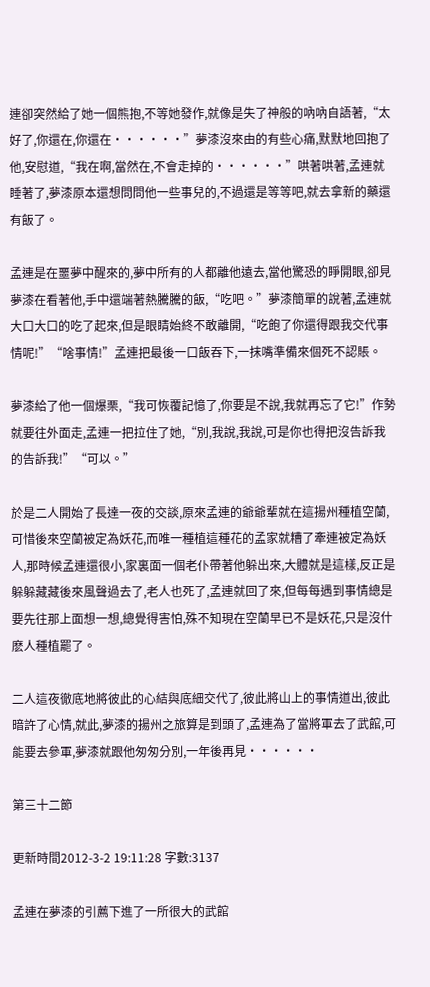連卻突然給了她一個熊抱,不等她發作,就像是失了神般的吶吶自語著,“太好了,你還在,你還在······”夢漆沒來由的有些心痛,默默地回抱了他,安慰道,“我在啊,當然在,不會走掉的······”哄著哄著,孟連就睡著了,夢漆原本還想問問他一些事兒的,不過還是等等吧,就去拿新的藥還有飯了。

孟連是在噩夢中醒來的,夢中所有的人都離他遠去,當他驚恐的睜開眼,卻見夢漆在看著他,手中還端著熱騰騰的飯,“吃吧。”夢漆簡單的說著,孟連就大口大口的吃了起來,但是眼睛始終不敢離開,“吃飽了你還得跟我交代事情呢!”“啥事情!”孟連把最後一口飯吞下,一抹嘴準備來個死不認賬。

夢漆給了他一個爆栗,“我可恢覆記憶了,你要是不說,我就再忘了它!”作勢就要往外面走,孟連一把拉住了她,“別,我說,我說,可是你也得把沒告訴我的告訴我!”“可以。”

於是二人開始了長達一夜的交談,原來孟連的爺爺輩就在這揚州種植空蘭,可惜後來空蘭被定為妖花,而唯一種植這種花的孟家就糟了牽連被定為妖人,那時候孟連還很小,家裏面一個老仆帶著他躲出來,大體就是這樣,反正是躲躲藏藏後來風聲過去了,老人也死了,孟連就回了來,但每每遇到事情總是要先往那上面想一想,總覺得害怕,殊不知現在空蘭早已不是妖花,只是沒什麽人種植罷了。

二人這夜徹底地將彼此的心結與底細交代了,彼此將山上的事情道出,彼此暗許了心情,就此,夢漆的揚州之旅算是到頭了,孟連為了當將軍去了武館,可能要去參軍,夢漆就跟他匆匆分別,一年後再見······

第三十二節

更新時間2012-3-2 19:11:28 字數:3137

孟連在夢漆的引薦下進了一所很大的武館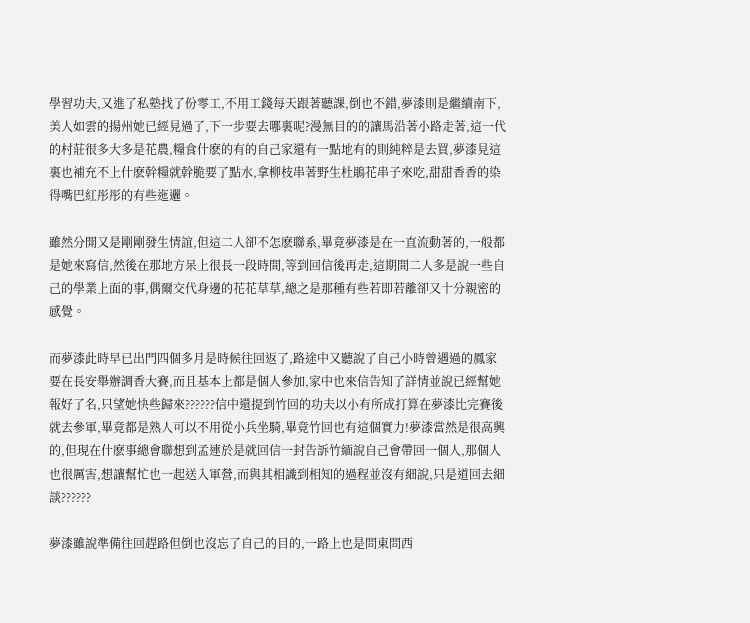學習功夫,又進了私塾找了份零工,不用工錢每天跟著聽課,倒也不錯,夢漆則是繼續南下,美人如雲的揚州她已經見過了,下一步要去哪裏呢?漫無目的的讓馬沿著小路走著,這一代的村莊很多大多是花農,糧食什麽的有的自己家還有一點地有的則純粹是去買,夢漆見這裏也補充不上什麽幹糧就幹脆要了點水,拿柳枝串著野生杜鵑花串子來吃,甜甜香香的染得嘴巴紅彤彤的有些迤邐。

雖然分開又是剛剛發生情誼,但這二人卻不怎麽聯系,畢竟夢漆是在一直流動著的,一般都是她來寫信,然後在那地方呆上很長一段時間,等到回信後再走,這期間二人多是說一些自己的學業上面的事,偶爾交代身邊的花花草草,總之是那種有些若即若離卻又十分親密的感覺。

而夢漆此時早已出門四個多月是時候往回返了,路途中又聽說了自己小時曾遇過的鳳家要在長安舉辦調香大賽,而且基本上都是個人參加,家中也來信告知了詳情並說已經幫她報好了名,只望她快些歸來??????信中還提到竹回的功夫以小有所成打算在夢漆比完賽後就去參軍,畢竟都是熟人可以不用從小兵坐騎,畢竟竹回也有這個實力!夢漆當然是很高興的,但現在什麽事總會聯想到孟連於是就回信一封告訴竹緬說自己會帶回一個人,那個人也很厲害,想讓幫忙也一起送入軍營,而與其相識到相知的過程並沒有細說,只是道回去細談??????

夢漆雖說準備往回趕路但倒也沒忘了自己的目的,一路上也是問東問西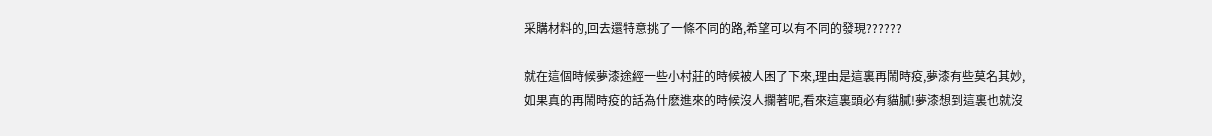采購材料的,回去還特意挑了一條不同的路,希望可以有不同的發現??????

就在這個時候夢漆途經一些小村莊的時候被人困了下來,理由是這裏再鬧時疫,夢漆有些莫名其妙,如果真的再鬧時疫的話為什麽進來的時候沒人攔著呢,看來這裏頭必有貓膩!夢漆想到這裏也就沒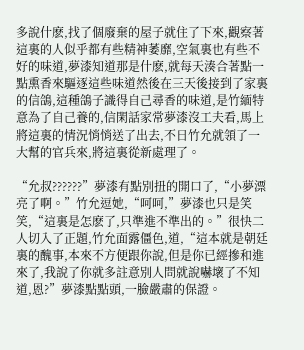多說什麽,找了個廢棄的屋子就住了下來,觀察著這裏的人似乎都有些精神萎靡,空氣裏也有些不好的味道,夢漆知道那是什麽,就每天湊合著點一點熏香來驅逐這些味道然後在三天後接到了家裏的信鴿,這種鴿子識得自己尋香的味道,是竹緬特意為了自己養的,信閑話家常夢漆沒工夫看,馬上將這裏的情況悄悄送了出去,不日竹允就領了一大幫的官兵來,將這裏從新處理了。

“允叔??????”夢漆有點別扭的開口了,“小夢漂亮了啊。”竹允逗她,“呵呵,”夢漆也只是笑笑,“這裏是怎麽了,只準進不準出的。”很快二人切入了正題,竹允面露僵色,道,“這本就是朝廷裏的醜事,本來不方便跟你說,但是你已經摻和進來了,我說了你就多註意別人問就說嚇壞了不知道,恩?”夢漆點點頭,一臉嚴肅的保證。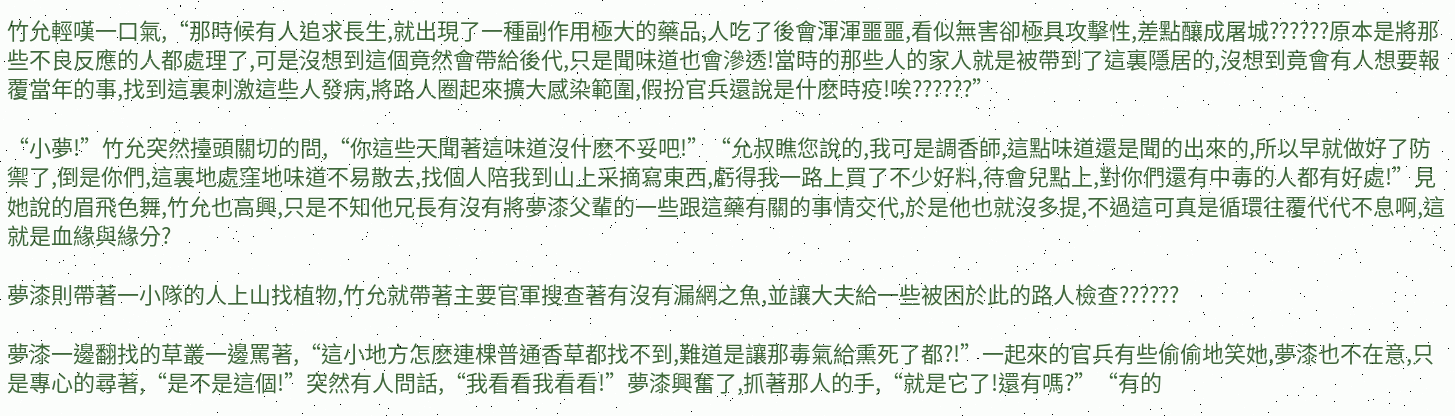竹允輕嘆一口氣,“那時候有人追求長生,就出現了一種副作用極大的藥品,人吃了後會渾渾噩噩,看似無害卻極具攻擊性,差點釀成屠城??????原本是將那些不良反應的人都處理了,可是沒想到這個竟然會帶給後代,只是聞味道也會滲透!當時的那些人的家人就是被帶到了這裏隱居的,沒想到竟會有人想要報覆當年的事,找到這裏刺激這些人發病,將路人圈起來擴大感染範圍,假扮官兵還說是什麽時疫!唉??????”

“小夢!”竹允突然擡頭關切的問,“你這些天聞著這味道沒什麽不妥吧!”“允叔瞧您說的,我可是調香師,這點味道還是聞的出來的,所以早就做好了防禦了,倒是你們,這裏地處窪地味道不易散去,找個人陪我到山上采摘寫東西,虧得我一路上買了不少好料,待會兒點上,對你們還有中毒的人都有好處!”見她說的眉飛色舞,竹允也高興,只是不知他兄長有沒有將夢漆父輩的一些跟這藥有關的事情交代,於是他也就沒多提,不過這可真是循環往覆代代不息啊,這就是血緣與緣分?

夢漆則帶著一小隊的人上山找植物,竹允就帶著主要官軍搜查著有沒有漏網之魚,並讓大夫給一些被困於此的路人檢查??????

夢漆一邊翻找的草叢一邊罵著,“這小地方怎麽連棵普通香草都找不到,難道是讓那毒氣給熏死了都?!”一起來的官兵有些偷偷地笑她,夢漆也不在意,只是專心的尋著,“是不是這個!”突然有人問話,“我看看我看看!”夢漆興奮了,抓著那人的手,“就是它了!還有嗎?”“有的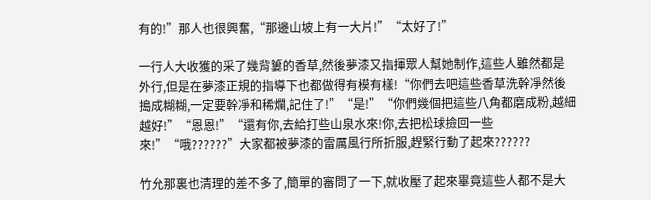有的!”那人也很興奮,“那邊山坡上有一大片!”“太好了!”

一行人大收獲的采了幾背簍的香草,然後夢漆又指揮眾人幫她制作,這些人雖然都是外行,但是在夢漆正規的指導下也都做得有模有樣!“你們去吧這些香草洗幹凈然後搗成糊糊,一定要幹凈和稀爛,記住了!”“是!”“你們幾個把這些八角都磨成粉,越細越好!”“恩恩!”“還有你,去給打些山泉水來!你,去把松球撿回一些來!”“哦??????”大家都被夢漆的雷厲風行所折服,趕緊行動了起來??????

竹允那裏也清理的差不多了,簡單的審問了一下,就收壓了起來畢竟這些人都不是大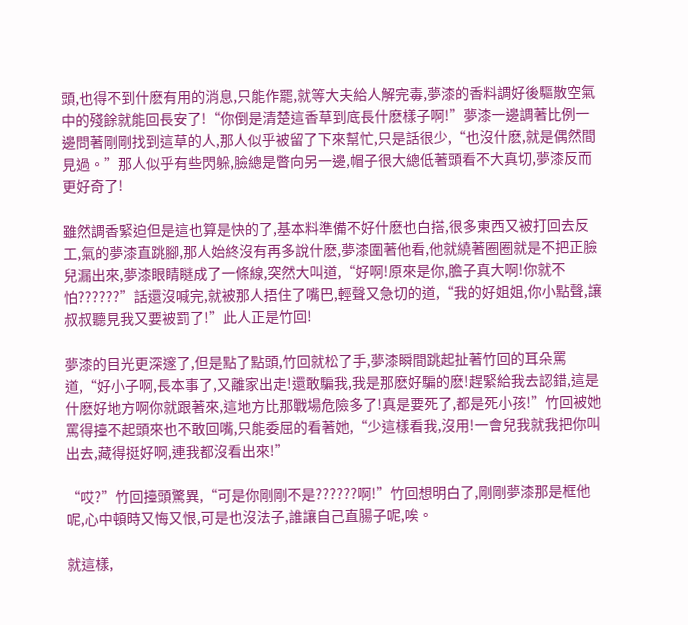頭,也得不到什麽有用的消息,只能作罷,就等大夫給人解完毒,夢漆的香料調好後驅散空氣中的殘餘就能回長安了!“你倒是清楚這香草到底長什麽樣子啊!”夢漆一邊調著比例一邊問著剛剛找到這草的人,那人似乎被留了下來幫忙,只是話很少,“也沒什麽,就是偶然間見過。”那人似乎有些閃躲,臉總是瞥向另一邊,帽子很大總低著頭看不大真切,夢漆反而更好奇了!

雖然調香緊迫但是這也算是快的了,基本料準備不好什麽也白搭,很多東西又被打回去反工,氣的夢漆直跳腳,那人始終沒有再多說什麽,夢漆圍著他看,他就繞著圈圈就是不把正臉兒漏出來,夢漆眼睛瞇成了一條線,突然大叫道,“好啊!原來是你,膽子真大啊!你就不怕??????”話還沒喊完,就被那人捂住了嘴巴,輕聲又急切的道,“我的好姐姐,你小點聲,讓叔叔聽見我又要被罰了!”此人正是竹回!

夢漆的目光更深邃了,但是點了點頭,竹回就松了手,夢漆瞬間跳起扯著竹回的耳朵罵道,“好小子啊,長本事了,又離家出走!還敢騙我,我是那麽好騙的麽!趕緊給我去認錯,這是什麽好地方啊你就跟著來,這地方比那戰場危險多了!真是要死了,都是死小孩!”竹回被她罵得擡不起頭來也不敢回嘴,只能委屈的看著她,“少這樣看我,沒用!一會兒我就我把你叫出去,藏得挺好啊,連我都沒看出來!”

“哎?”竹回擡頭驚異,“可是你剛剛不是??????啊!”竹回想明白了,剛剛夢漆那是框他呢,心中頓時又悔又恨,可是也沒法子,誰讓自己直腸子呢,唉。

就這樣,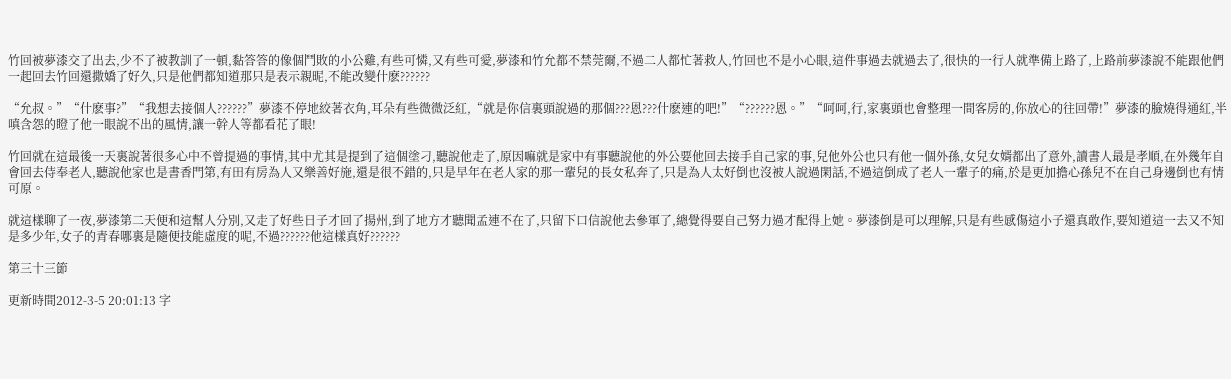竹回被夢漆交了出去,少不了被教訓了一頓,黏答答的像個鬥敗的小公雞,有些可憐,又有些可愛,夢漆和竹允都不禁莞爾,不過二人都忙著救人,竹回也不是小心眼,這件事過去就過去了,很快的一行人就準備上路了,上路前夢漆說不能跟他們一起回去竹回還撒嬌了好久,只是他們都知道那只是表示親昵,不能改變什麽??????

“允叔。”“什麽事?”“我想去接個人??????”夢漆不停地絞著衣角,耳朵有些微微泛紅,“就是你信裏頭說過的那個???恩???什麽連的吧!”“??????恩。”“呵呵,行,家裏頭也會整理一間客房的,你放心的往回帶!”夢漆的臉燒得通紅,半嗔含怨的瞪了他一眼說不出的風情,讓一幹人等都看花了眼!

竹回就在這最後一天裏說著很多心中不曾提過的事情,其中尤其是提到了這個塗刁,聽說他走了,原因嘛就是家中有事聽說他的外公要他回去接手自己家的事,兒他外公也只有他一個外孫,女兒女婿都出了意外,讀書人最是孝順,在外幾年自會回去侍奉老人,聽說他家也是書香門第,有田有房為人又樂善好施,還是很不錯的,只是早年在老人家的那一輩兒的長女私奔了,只是為人太好倒也沒被人說過閑話,不過這倒成了老人一輩子的痛,於是更加擔心孫兒不在自己身邊倒也有情可原。

就這樣聊了一夜,夢漆第二天便和這幫人分別,又走了好些日子才回了揚州,到了地方才聽聞孟連不在了,只留下口信說他去參軍了,總覺得要自己努力過才配得上她。夢漆倒是可以理解,只是有些感傷這小子還真敢作,要知道這一去又不知是多少年,女子的青春哪裏是隨便技能虛度的呢,不過??????他這樣真好??????

第三十三節

更新時間2012-3-5 20:01:13 字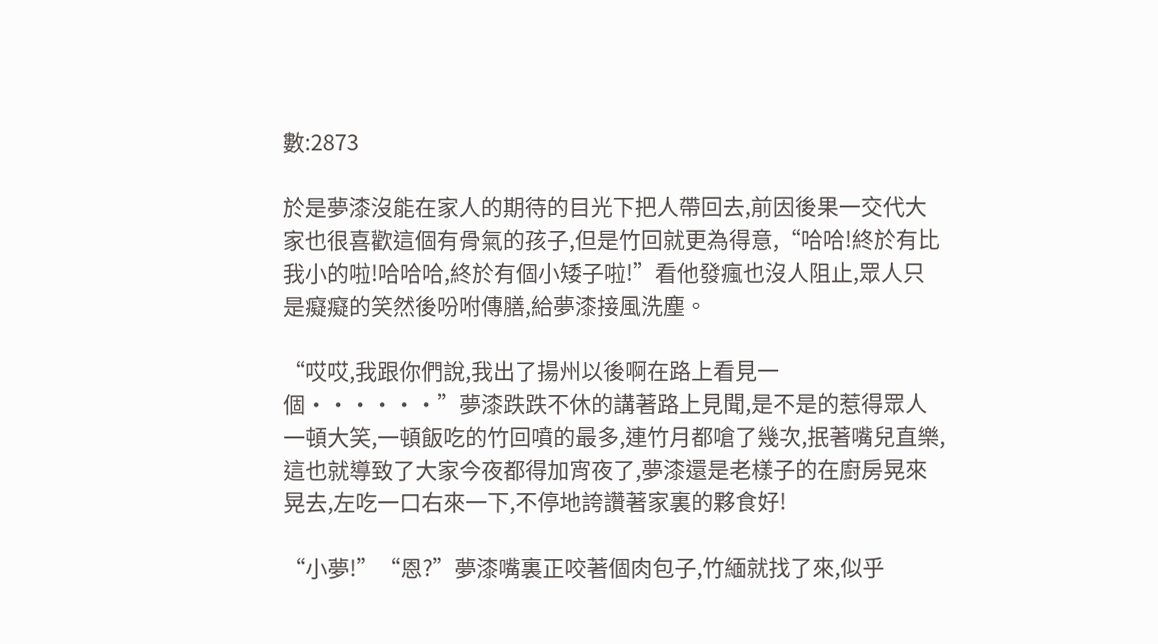數:2873

於是夢漆沒能在家人的期待的目光下把人帶回去,前因後果一交代大家也很喜歡這個有骨氣的孩子,但是竹回就更為得意,“哈哈!終於有比我小的啦!哈哈哈,終於有個小矮子啦!”看他發瘋也沒人阻止,眾人只是癡癡的笑然後吩咐傳膳,給夢漆接風洗塵。

“哎哎,我跟你們說,我出了揚州以後啊在路上看見一個······”夢漆跌跌不休的講著路上見聞,是不是的惹得眾人一頓大笑,一頓飯吃的竹回噴的最多,連竹月都嗆了幾次,抿著嘴兒直樂,這也就導致了大家今夜都得加宵夜了,夢漆還是老樣子的在廚房晃來晃去,左吃一口右來一下,不停地誇讚著家裏的夥食好!

“小夢!”“恩?”夢漆嘴裏正咬著個肉包子,竹緬就找了來,似乎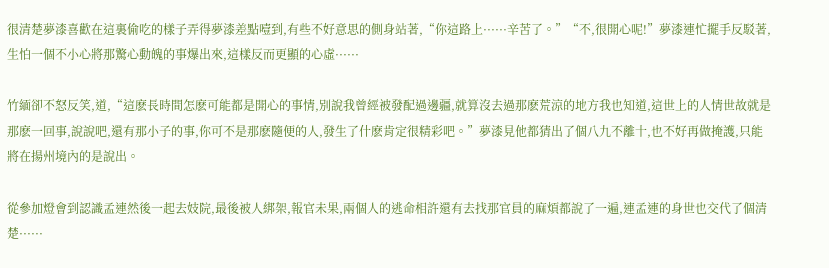很清楚夢漆喜歡在這裏偷吃的樣子弄得夢漆差點噎到,有些不好意思的側身站著,“你這路上······辛苦了。”“不,很開心呢!”夢漆連忙擺手反駁著,生怕一個不小心將那驚心動魄的事爆出來,這樣反而更顯的心虛······

竹緬卻不怒反笑,道,“這麽長時間怎麽可能都是開心的事情,別說我曾經被發配過邊疆,就算沒去過那麽荒涼的地方我也知道,這世上的人情世故就是那麽一回事,說說吧,還有那小子的事,你可不是那麽隨便的人,發生了什麽肯定很精彩吧。”夢漆見他都猜出了個八九不離十,也不好再做掩護,只能將在揚州境內的是說出。

從參加燈會到認識孟連然後一起去妓院,最後被人綁架,報官未果,兩個人的逃命相許還有去找那官員的麻煩都說了一遍,連孟連的身世也交代了個清楚······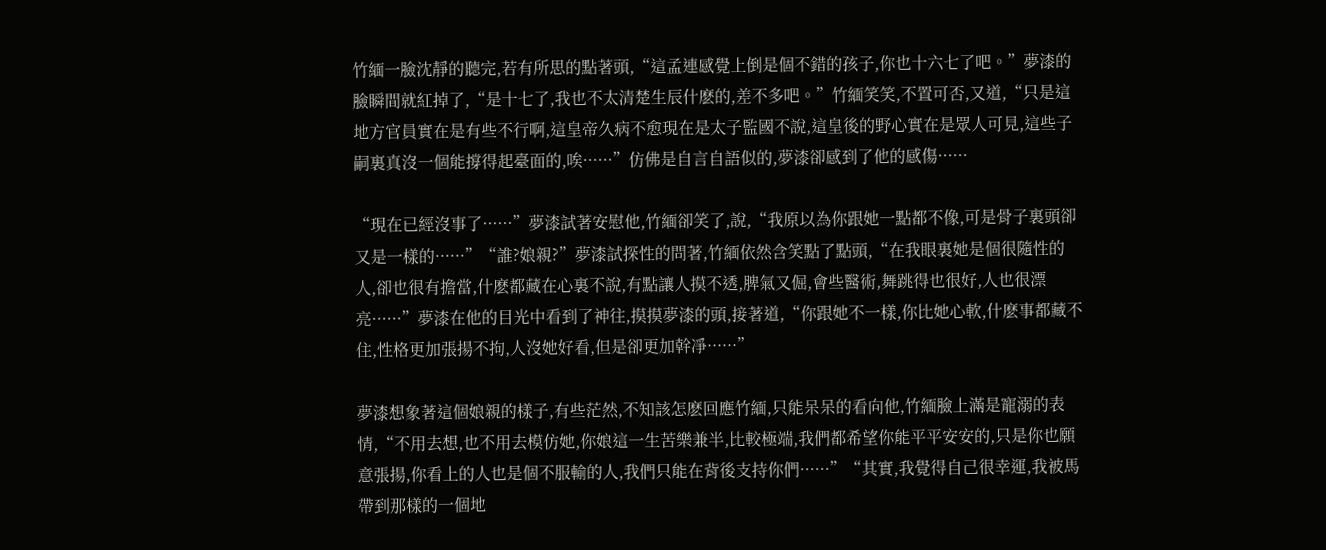竹緬一臉沈靜的聽完,若有所思的點著頭,“這孟連感覺上倒是個不錯的孩子,你也十六七了吧。”夢漆的臉瞬間就紅掉了,“是十七了,我也不太清楚生辰什麽的,差不多吧。”竹緬笑笑,不置可否,又道,“只是這地方官員實在是有些不行啊,這皇帝久病不愈現在是太子監國不說,這皇後的野心實在是眾人可見,這些子嗣裏真沒一個能撐得起臺面的,唉······”仿佛是自言自語似的,夢漆卻感到了他的感傷······

“現在已經沒事了······”夢漆試著安慰他,竹緬卻笑了,說,“我原以為你跟她一點都不像,可是骨子裏頭卻又是一樣的······”“誰?娘親?”夢漆試探性的問著,竹緬依然含笑點了點頭,“在我眼裏她是個很隨性的人,卻也很有擔當,什麽都藏在心裏不說,有點讓人摸不透,脾氣又倔,會些醫術,舞跳得也很好,人也很漂亮······”夢漆在他的目光中看到了神往,摸摸夢漆的頭,接著道,“你跟她不一樣,你比她心軟,什麽事都藏不住,性格更加張揚不拘,人沒她好看,但是卻更加幹凈······”

夢漆想象著這個娘親的樣子,有些茫然,不知該怎麽回應竹緬,只能呆呆的看向他,竹緬臉上滿是寵溺的表情,“不用去想,也不用去模仿她,你娘這一生苦樂兼半,比較極端,我們都希望你能平平安安的,只是你也願意張揚,你看上的人也是個不服輸的人,我們只能在背後支持你們······”“其實,我覺得自己很幸運,我被馬帶到那樣的一個地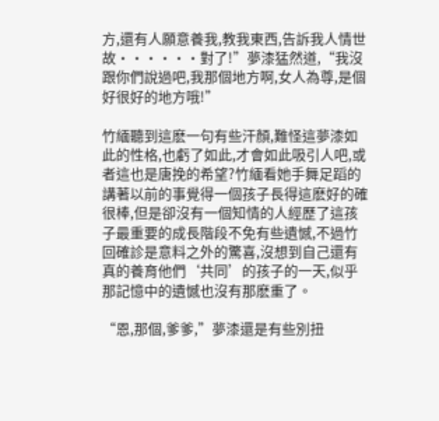方,還有人願意養我,教我東西,告訴我人情世故······對了!”夢漆猛然道,“我沒跟你們說過吧,我那個地方啊,女人為尊,是個好很好的地方哦!”

竹緬聽到這麽一句有些汗顏,難怪這夢漆如此的性格,也虧了如此,才會如此吸引人吧,或者這也是唐挽的希望?竹緬看她手舞足蹈的講著以前的事覺得一個孩子長得這麽好的確很棒,但是卻沒有一個知情的人經歷了這孩子最重要的成長階段不免有些遺憾,不過竹回確診是意料之外的驚喜,沒想到自己還有真的養育他們‘共同’的孩子的一天,似乎那記憶中的遺憾也沒有那麽重了。

“恩,那個,爹爹,”夢漆還是有些別扭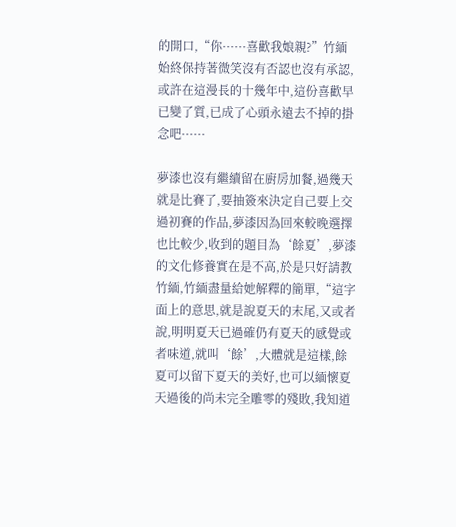的開口,“你······喜歡我娘親?”竹緬始終保持著微笑沒有否認也沒有承認,或許在這漫長的十幾年中,這份喜歡早已變了質,已成了心頭永遠去不掉的掛念吧······

夢漆也沒有繼續留在廚房加餐,過幾天就是比賽了,要抽簽來決定自己要上交過初賽的作品,夢漆因為回來較晚選擇也比較少,收到的題目為‘餘夏’,夢漆的文化修養實在是不高,於是只好請教竹緬,竹緬盡量給她解釋的簡單,“這字面上的意思,就是說夏天的末尾,又或者說,明明夏天已過確仍有夏天的感覺或者味道,就叫‘餘’,大體就是這樣,餘夏可以留下夏天的美好,也可以緬懷夏天過後的尚未完全雕零的殘敗,我知道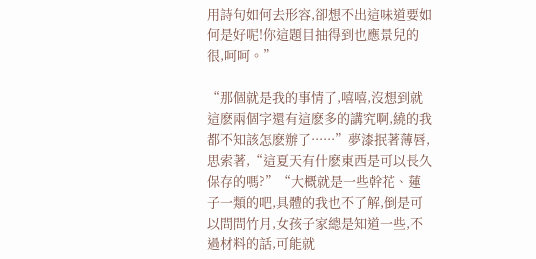用詩句如何去形容,卻想不出這味道要如何是好呢!你這題目抽得到也應景兒的很,呵呵。”

“那個就是我的事情了,嘻嘻,沒想到就這麽兩個字還有這麽多的講究啊,繞的我都不知該怎麽辦了······”夢漆抿著薄唇,思索著,“這夏天有什麽東西是可以長久保存的嗎?”“大概就是一些幹花、蓮子一類的吧,具體的我也不了解,倒是可以問問竹月,女孩子家總是知道一些,不過材料的話,可能就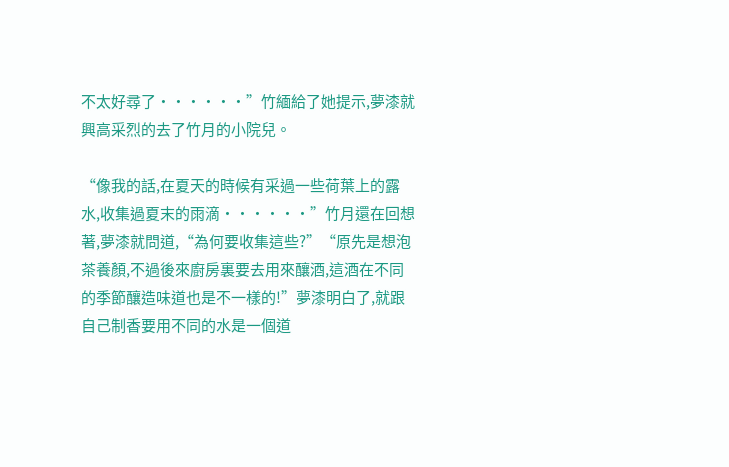不太好尋了······”竹緬給了她提示,夢漆就興高采烈的去了竹月的小院兒。

“像我的話,在夏天的時候有采過一些荷葉上的露水,收集過夏末的雨滴······”竹月還在回想著,夢漆就問道,“為何要收集這些?”“原先是想泡茶養顏,不過後來廚房裏要去用來釀酒,這酒在不同的季節釀造味道也是不一樣的!”夢漆明白了,就跟自己制香要用不同的水是一個道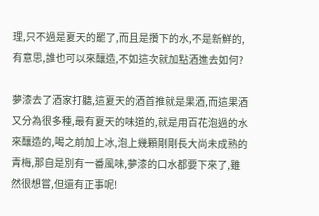理,只不過是夏天的罷了,而且是攢下的水,不是新鮮的,有意思,誰也可以來釀造,不如這次就加點酒進去如何?

夢漆去了酒家打聽,這夏天的酒首推就是果酒,而這果酒又分為很多種,最有夏天的味道的,就是用百花泡過的水來釀造的,喝之前加上冰,泡上幾顆剛剛長大尚未成熟的青梅,那自是別有一番風味,夢漆的口水都要下來了,雖然很想嘗,但還有正事呢!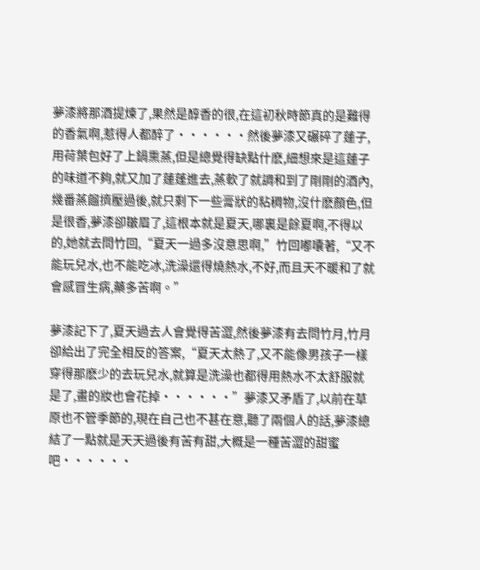夢漆將那酒提煉了,果然是醇香的很,在這初秋時節真的是難得的香氣啊,惹得人都醉了······然後夢漆又碾碎了蓮子,用荷葉包好了上鍋熏蒸,但是總覺得缺點什麽,細想來是這蓮子的味道不夠,就又加了蓮蓬進去,蒸軟了就調和到了剛剛的酒內,幾番蒸餾擠壓過後,就只剩下一些膏狀的粘稠物,沒什麽顏色,但是很香,夢漆卻皺眉了,這根本就是夏天,哪裏是餘夏啊,不得以的,她就去問竹回,“夏天一過多沒意思啊,”竹回嘟囔著,“又不能玩兒水,也不能吃冰,洗澡還得燒熱水,不好,而且天不暖和了就會感冒生病,藥多苦啊。”

夢漆記下了,夏天過去人會覺得苦澀,然後夢漆有去問竹月,竹月卻給出了完全相反的答案,“夏天太熱了,又不能像男孩子一樣穿得那麽少的去玩兒水,就算是洗澡也都得用熱水不太舒服就是了,畫的妝也會花掉······”夢漆又矛盾了,以前在草原也不管季節的,現在自己也不甚在意,聽了兩個人的話,夢漆總結了一點就是天天過後有苦有甜,大概是一種苦澀的甜蜜吧······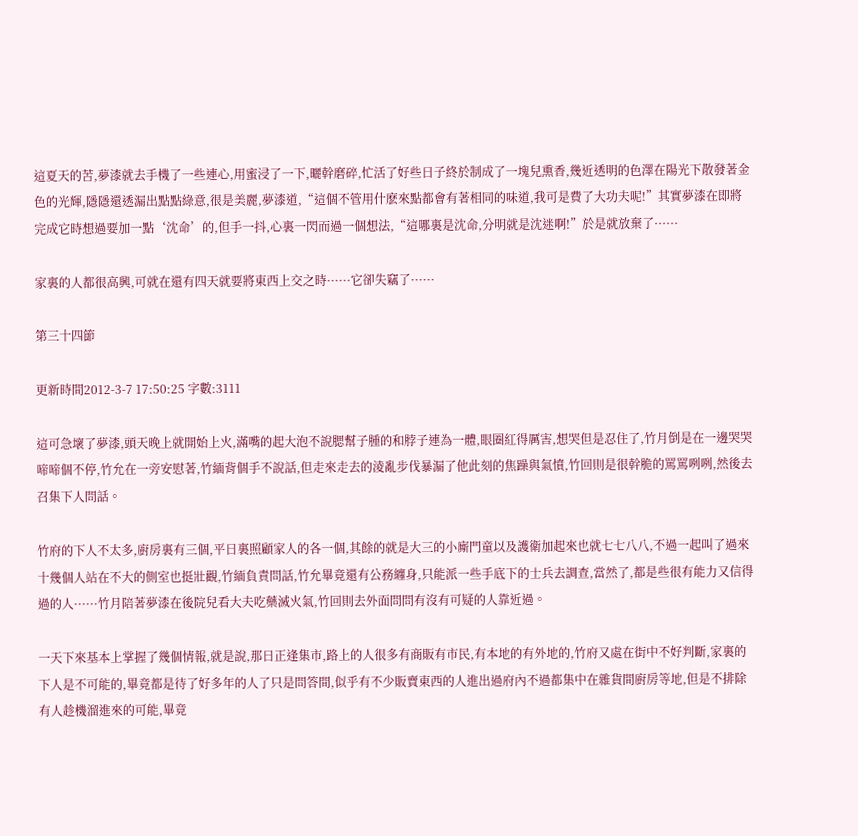這夏天的苦,夢漆就去手機了一些連心,用蜜浸了一下,曬幹磨碎,忙活了好些日子終於制成了一塊兒熏香,幾近透明的色澤在陽光下散發著金色的光輝,隱隱還透漏出點點綠意,很是美麗,夢漆道,“這個不管用什麽來點都會有著相同的味道,我可是費了大功夫呢!”其實夢漆在即將完成它時想過要加一點‘沈命’的,但手一抖,心裏一閃而過一個想法,“這哪裏是沈命,分明就是沈迷啊!”於是就放棄了······

家裏的人都很高興,可就在還有四天就要將東西上交之時······它卻失竊了······

第三十四節

更新時間2012-3-7 17:50:25 字數:3111

這可急壞了夢漆,頭天晚上就開始上火,滿嘴的起大泡不說腮幫子腫的和脖子連為一體,眼圈紅得厲害,想哭但是忍住了,竹月倒是在一邊哭哭啼啼個不停,竹允在一旁安慰著,竹緬背個手不說話,但走來走去的淩亂步伐暴漏了他此刻的焦躁與氣憤,竹回則是很幹脆的罵罵咧咧,然後去召集下人問話。

竹府的下人不太多,廚房裏有三個,平日裏照顧家人的各一個,其餘的就是大三的小廝門童以及護衛加起來也就七七八八,不過一起叫了過來十幾個人站在不大的側室也挺壯觀,竹緬負責問話,竹允畢竟還有公務纏身,只能派一些手底下的士兵去調查,當然了,都是些很有能力又信得過的人······竹月陪著夢漆在後院兒看大夫吃藥滅火氣,竹回則去外面問問有沒有可疑的人靠近過。

一天下來基本上掌握了幾個情報,就是說,那日正逢集市,路上的人很多有商販有市民,有本地的有外地的,竹府又處在街中不好判斷,家裏的下人是不可能的,畢竟都是待了好多年的人了只是問答間,似乎有不少販賣東西的人進出過府內不過都集中在雜貨間廚房等地,但是不排除有人趁機溜進來的可能,畢竟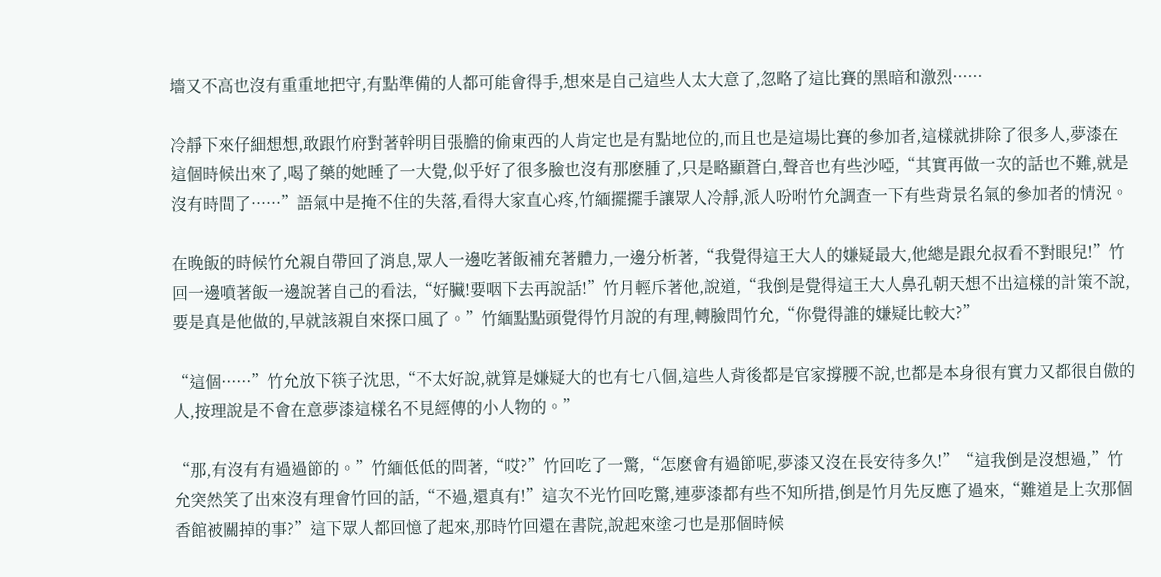墻又不高也沒有重重地把守,有點準備的人都可能會得手,想來是自己這些人太大意了,忽略了這比賽的黑暗和激烈······

冷靜下來仔細想想,敢跟竹府對著幹明目張膽的偷東西的人肯定也是有點地位的,而且也是這場比賽的參加者,這樣就排除了很多人,夢漆在這個時候出來了,喝了藥的她睡了一大覺,似乎好了很多臉也沒有那麽腫了,只是略顯蒼白,聲音也有些沙啞,“其實再做一次的話也不難,就是沒有時間了······”語氣中是掩不住的失落,看得大家直心疼,竹緬擺擺手讓眾人冷靜,派人吩咐竹允調查一下有些背景名氣的參加者的情況。

在晚飯的時候竹允親自帶回了消息,眾人一邊吃著飯補充著體力,一邊分析著,“我覺得這王大人的嫌疑最大,他總是跟允叔看不對眼兒!”竹回一邊噴著飯一邊說著自己的看法,“好臟!要咽下去再說話!”竹月輕斥著他,說道,“我倒是覺得這王大人鼻孔朝天想不出這樣的計策不說,要是真是他做的,早就該親自來探口風了。”竹緬點點頭覺得竹月說的有理,轉臉問竹允,“你覺得誰的嫌疑比較大?”

“這個······”竹允放下筷子沈思,“不太好說,就算是嫌疑大的也有七八個,這些人背後都是官家撐腰不說,也都是本身很有實力又都很自傲的人,按理說是不會在意夢漆這樣名不見經傳的小人物的。”

“那,有沒有有過過節的。”竹緬低低的問著,“哎?”竹回吃了一驚,“怎麽會有過節呢,夢漆又沒在長安待多久!”“這我倒是沒想過,”竹允突然笑了出來沒有理會竹回的話,“不過,還真有!”這次不光竹回吃驚,連夢漆都有些不知所措,倒是竹月先反應了過來,“難道是上次那個香館被關掉的事?”這下眾人都回憶了起來,那時竹回還在書院,說起來塗刁也是那個時候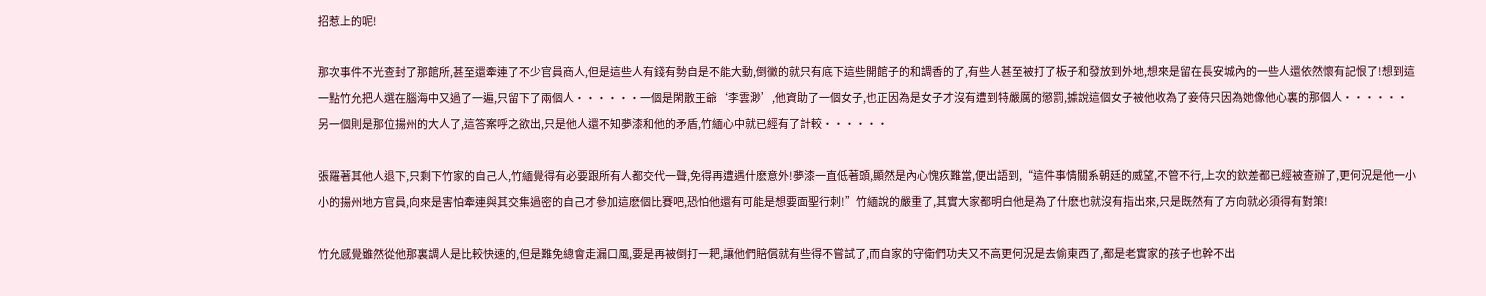招惹上的呢!

那次事件不光查封了那館所,甚至還牽連了不少官員商人,但是這些人有錢有勢自是不能大動,倒黴的就只有底下這些開館子的和調香的了,有些人甚至被打了板子和發放到外地,想來是留在長安城內的一些人還依然懷有記恨了!想到這一點竹允把人選在腦海中又過了一遍,只留下了兩個人······一個是閑散王爺‘李雲渺’,他資助了一個女子,也正因為是女子才沒有遭到特嚴厲的懲罰,據說這個女子被他收為了妾侍只因為她像他心裏的那個人······另一個則是那位揚州的大人了,這答案呼之欲出,只是他人還不知夢漆和他的矛盾,竹緬心中就已經有了計較······

張羅著其他人退下,只剩下竹家的自己人,竹緬覺得有必要跟所有人都交代一聲,免得再遭遇什麽意外!夢漆一直低著頭,顯然是內心愧疚難當,便出語到,“這件事情關系朝廷的威望,不管不行,上次的欽差都已經被查辦了,更何況是他一小小的揚州地方官員,向來是害怕牽連與其交集過密的自己才參加這麽個比賽吧,恐怕他還有可能是想要面聖行刺!”竹緬說的嚴重了,其實大家都明白他是為了什麽也就沒有指出來,只是既然有了方向就必須得有對策!

竹允感覺雖然從他那裏調人是比較快速的,但是難免總會走漏口風,要是再被倒打一耙,讓他們賠償就有些得不嘗試了,而自家的守衛們功夫又不高更何況是去偷東西了,都是老實家的孩子也幹不出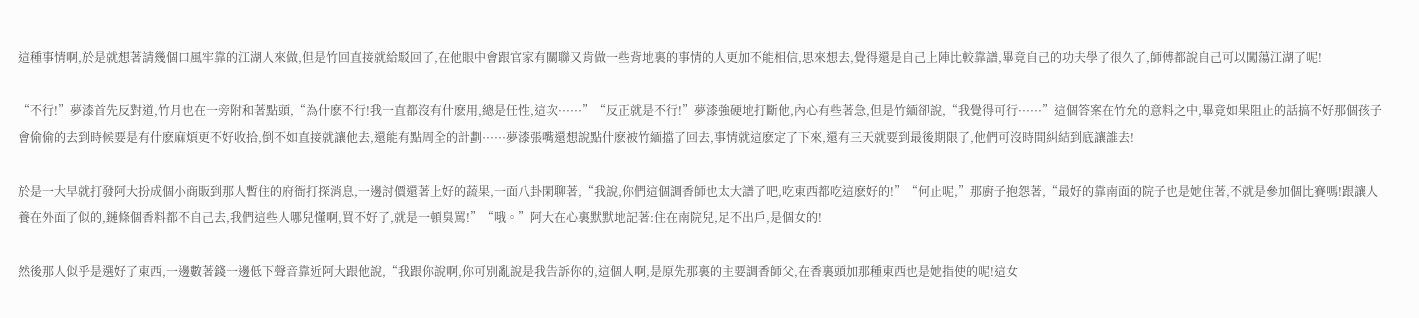這種事情啊,於是就想著請幾個口風牢靠的江湖人來做,但是竹回直接就給駁回了,在他眼中會跟官家有關聯又肯做一些背地裏的事情的人更加不能相信,思來想去,覺得還是自己上陣比較靠譜,畢竟自己的功夫學了很久了,師傅都說自己可以闖蕩江湖了呢!

“不行!”夢漆首先反對道,竹月也在一旁附和著點頭,“為什麽不行!我一直都沒有什麽用,總是任性,這次······”“反正就是不行!”夢漆強硬地打斷他,內心有些著急,但是竹緬卻說,“我覺得可行······”這個答案在竹允的意料之中,畢竟如果阻止的話搞不好那個孩子會偷偷的去到時候要是有什麽麻煩更不好收拾,倒不如直接就讓他去,還能有點周全的計劃······夢漆張嘴還想說點什麽被竹緬擋了回去,事情就這麽定了下來,還有三天就要到最後期限了,他們可沒時間糾結到底讓誰去!

於是一大早就打發阿大扮成個小商販到那人暫住的府衙打探消息,一邊討價還著上好的蔬果,一面八卦閑聊著,“我說,你們這個調香師也太大譜了吧,吃東西都吃這麽好的!”“何止呢,”那廚子抱怨著,“最好的靠南面的院子也是她住著,不就是參加個比賽嗎!跟讓人養在外面了似的,鏈條個香料都不自己去,我們這些人哪兒懂啊,買不好了,就是一頓臭罵!”“哦。”阿大在心裏默默地記著:住在南院兒,足不出戶,是個女的!

然後那人似乎是選好了東西,一邊數著錢一邊低下聲音靠近阿大跟他說,“我跟你說啊,你可別亂說是我告訴你的,這個人啊,是原先那裏的主要調香師父,在香裏頭加那種東西也是她指使的呢!這女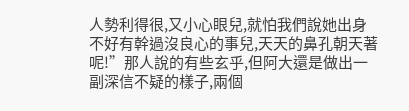人勢利得很,又小心眼兒,就怕我們說她出身不好有幹過沒良心的事兒,天天的鼻孔朝天著呢!”那人說的有些玄乎,但阿大還是做出一副深信不疑的樣子,兩個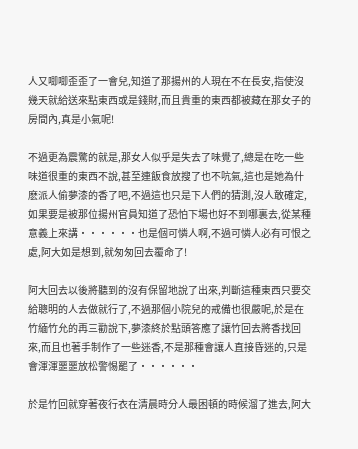人又唧唧歪歪了一會兒,知道了那揚州的人現在不在長安,指使沒幾天就給送來點東西或是錢財,而且貴重的東西都被藏在那女子的房間內,真是小氣呢!

不過更為震驚的就是,那女人似乎是失去了味覺了,總是在吃一些味道很重的東西不說,甚至連飯食放搜了也不吭氣,這也是她為什麽派人偷夢漆的香了吧,不過這也只是下人們的猜測,沒人敢確定,如果要是被那位揚州官員知道了恐怕下場也好不到哪裏去,從某種意義上來講······也是個可憐人啊,不過可憐人必有可恨之處,阿大如是想到,就匆匆回去覆命了!

阿大回去以後將聽到的沒有保留地說了出來,判斷這種東西只要交給聰明的人去做就行了,不過那個小院兒的戒備也很嚴呢,於是在竹緬竹允的再三勸說下,夢漆終於點頭答應了讓竹回去將香找回來,而且也著手制作了一些迷香,不是那種會讓人直接昏迷的,只是會渾渾噩噩放松警惕罷了······

於是竹回就穿著夜行衣在清晨時分人最困頓的時候溜了進去,阿大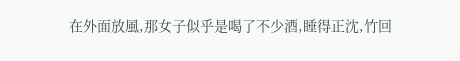在外面放風,那女子似乎是喝了不少酒,睡得正沈,竹回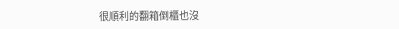很順利的翻箱倒櫃也沒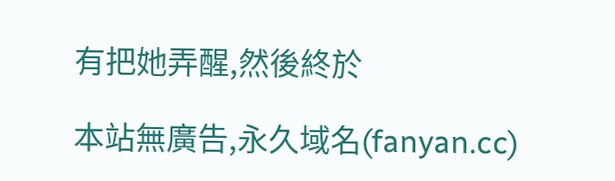有把她弄醒,然後終於

本站無廣告,永久域名(fanyan.cc)